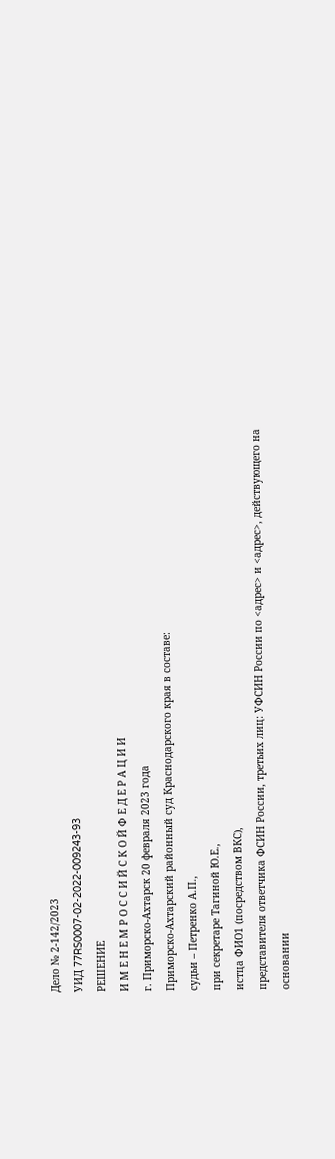Дело № 2-142/2023
УИД 77RS0007-02-2022-009243-93
РЕШЕНИЕ
И М Е Н Е М Р О С С И Й С К О Й Ф Е Д Е Р А Ц И И
г. Приморско-Ахтарск 20 февраля 2023 года
Приморско-Ахтарский районный суд Краснодарского края в составе:
судьи – Петренко А.П.,
при секретаре Тагиной Ю.Е.,
истца ФИО1 (посредством ВКС),
представителя ответчика ФСИН России, третьих лиц: УФСИН России по <адрес> и <адрес>, действующего на основании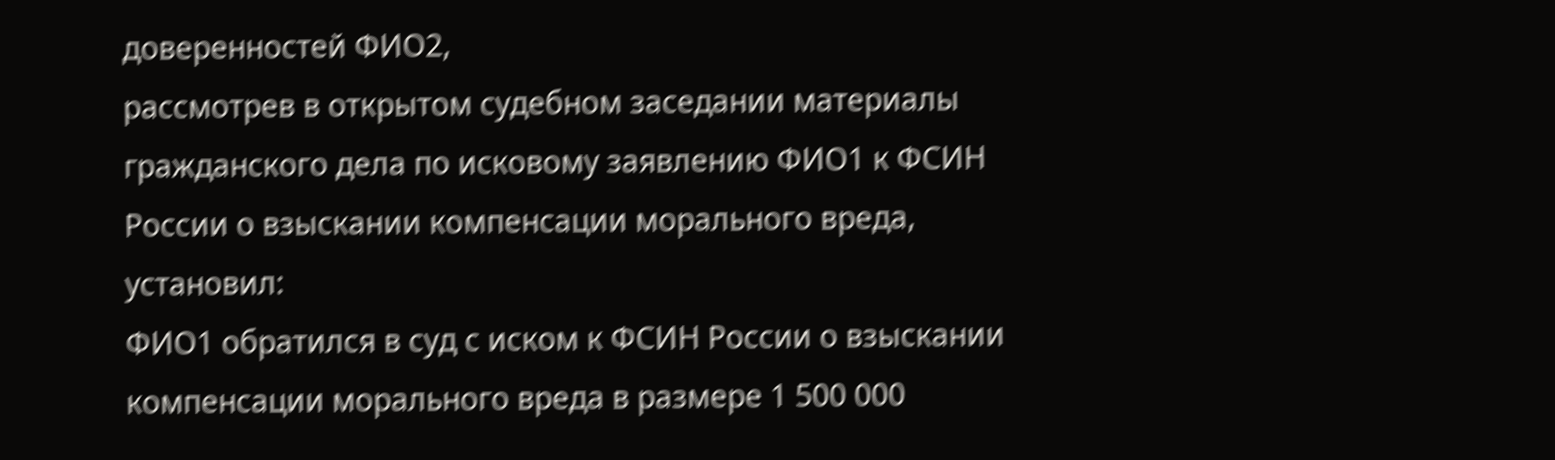доверенностей ФИО2,
рассмотрев в открытом судебном заседании материалы гражданского дела по исковому заявлению ФИО1 к ФСИН России о взыскании компенсации морального вреда,
установил:
ФИО1 обратился в суд с иском к ФСИН России о взыскании компенсации морального вреда в размере 1 500 000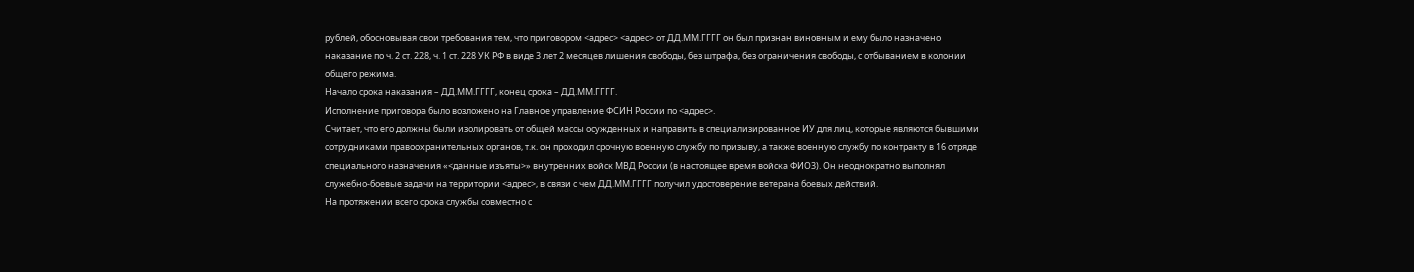рублей, обосновывая свои требования тем, что приговором <адрес> <адрес> от ДД.ММ.ГГГГ он был признан виновным и ему было назначено наказание по ч. 2 ст. 228, ч. 1 ст. 228 УК РФ в виде 3 лет 2 месяцев лишения свободы, без штрафа, без ограничения свободы, с отбыванием в колонии общего режима.
Начало срока наказания – ДД.ММ.ГГГГ, конец срока – ДД.ММ.ГГГГ.
Исполнение приговора было возложено на Главное управление ФСИН России по <адрес>.
Считает, что его должны были изолировать от общей массы осужденных и направить в специализированное ИУ для лиц, которые являются бывшими сотрудниками правоохранительных органов, т.к. он проходил срочную военную службу по призыву, а также военную службу по контракту в 16 отряде специального назначения «<данные изъяты>» внутренних войск МВД России (в настоящее время войска ФИО3). Он неоднократно выполнял служебно-боевые задачи на территории <адрес>, в связи с чем ДД.ММ.ГГГГ получил удостоверение ветерана боевых действий.
На протяжении всего срока службы совместно с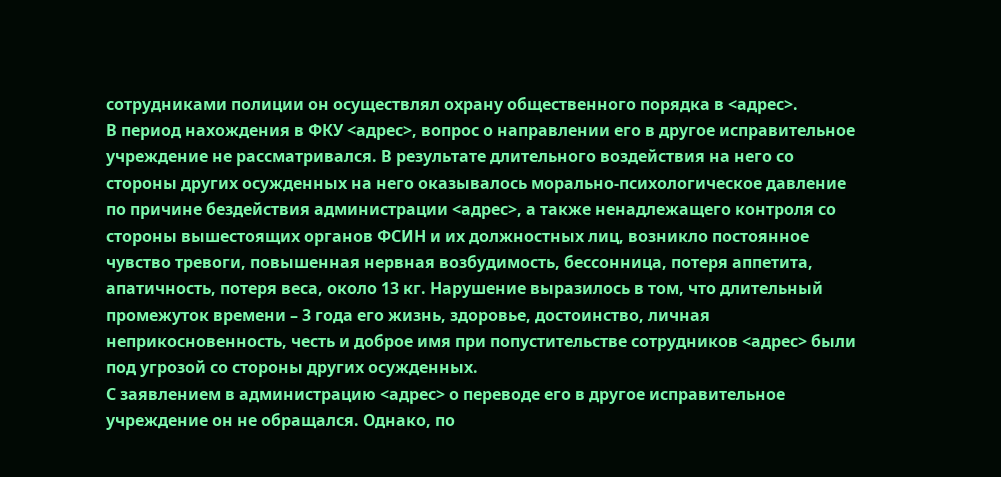сотрудниками полиции он осуществлял охрану общественного порядка в <адрес>.
В период нахождения в ФКУ <адрес>, вопрос о направлении его в другое исправительное учреждение не рассматривался. В результате длительного воздействия на него со стороны других осужденных на него оказывалось морально-психологическое давление по причине бездействия администрации <адрес>, а также ненадлежащего контроля со стороны вышестоящих органов ФСИН и их должностных лиц, возникло постоянное чувство тревоги, повышенная нервная возбудимость, бессонница, потеря аппетита, апатичность, потеря веса, около 13 кг. Нарушение выразилось в том, что длительный промежуток времени – 3 года его жизнь, здоровье, достоинство, личная неприкосновенность, честь и доброе имя при попустительстве сотрудников <адрес> были под угрозой со стороны других осужденных.
С заявлением в администрацию <адрес> о переводе его в другое исправительное учреждение он не обращался. Однако, по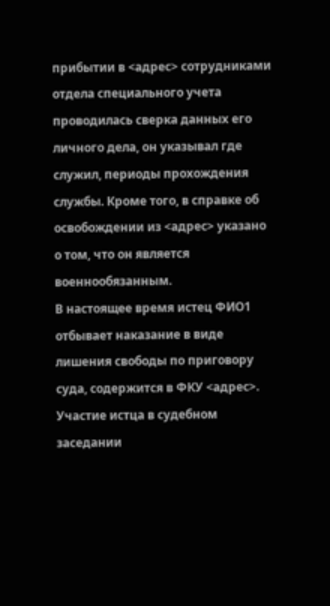прибытии в <адрес> сотрудниками отдела специального учета проводилась сверка данных его личного дела, он указывал где служил, периоды прохождения службы. Кроме того, в справке об освобождении из <адрес> указано о том, что он является военнообязанным.
В настоящее время истец ФИО1 отбывает наказание в виде лишения свободы по приговору суда, содержится в ФКУ <адрес>. Участие истца в судебном заседании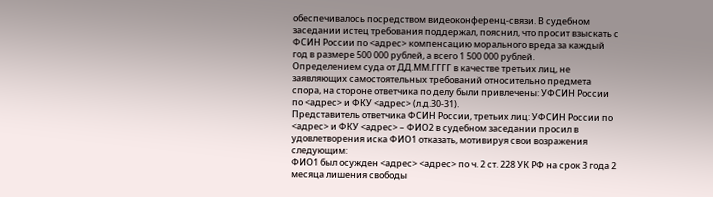обеспечивалось посредством видеоконференц-связи. В судебном заседании истец требования поддержал, пояснил, что просит взыскать с ФСИН России по <адрес> компенсацию морального вреда за каждый год в размере 500 000 рублей, а всего 1 500 000 рублей.
Определением суда от ДД.ММ.ГГГГ в качестве третьих лиц, не заявляющих самостоятельных требований относительно предмета спора, на стороне ответчика по делу были привлечены: УФСИН России по <адрес> и ФКУ <адрес> (л.д.30-31).
Представитель ответчика ФСИН России, третьих лиц: УФСИН России по <адрес> и ФКУ <адрес> – ФИО2 в судебном заседании просил в удовлетворения иска ФИО1 отказать, мотивируя свои возражения следующим:
ФИО1 был осужден <адрес> <адрес> по ч. 2 ст. 228 УК РФ на срок 3 года 2 месяца лишения свободы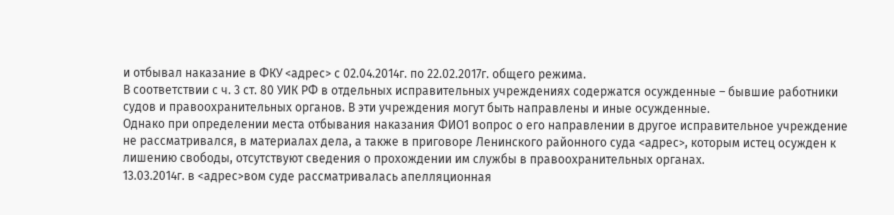и отбывал наказание в ФКУ <адрес> с 02.04.2014г. по 22.02.2017г. общего режима.
В соответствии с ч. 3 ст. 80 УИК РФ в отдельных исправительных учреждениях содержатся осужденные – бывшие работники судов и правоохранительных органов. В эти учреждения могут быть направлены и иные осужденные.
Однако при определении места отбывания наказания ФИО1 вопрос о его направлении в другое исправительное учреждение не рассматривался, в материалах дела, а также в приговоре Ленинского районного суда <адрес>, которым истец осужден к лишению свободы, отсутствуют сведения о прохождении им службы в правоохранительных органах.
13.03.2014г. в <адрес>вом суде рассматривалась апелляционная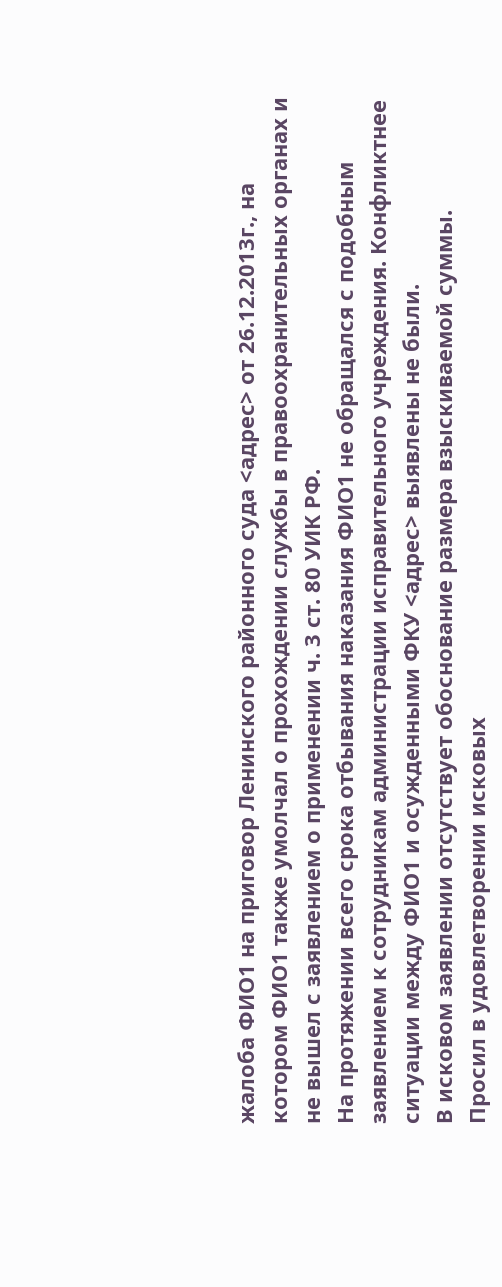жалоба ФИО1 на приговор Ленинского районного суда <адрес> от 26.12.2013г., на котором ФИО1 также умолчал о прохождении службы в правоохранительных органах и не вышел с заявлением о применении ч. 3 ст. 80 УИК РФ.
На протяжении всего срока отбывания наказания ФИО1 не обращался с подобным заявлением к сотрудникам администрации исправительного учреждения. Конфликтнее ситуации между ФИО1 и осужденными ФКУ <адрес> выявлены не были.
В исковом заявлении отсутствует обоснование размера взыскиваемой суммы.
Просил в удовлетворении исковых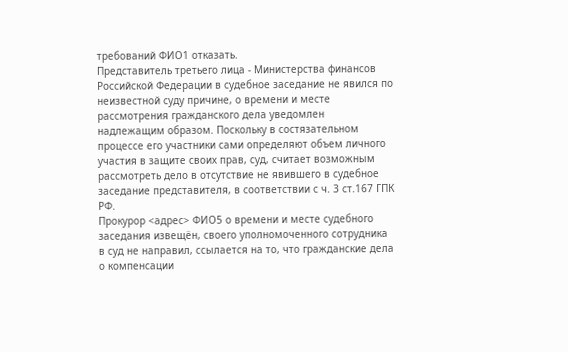требований ФИО1 отказать.
Представитель третьего лица - Министерства финансов Российской Федерации в судебное заседание не явился по неизвестной суду причине, о времени и месте рассмотрения гражданского дела уведомлен надлежащим образом. Поскольку в состязательном процессе его участники сами определяют объем личного участия в защите своих прав, суд, считает возможным рассмотреть дело в отсутствие не явившего в судебное заседание представителя, в соответствии с ч. 3 ст.167 ГПК РФ.
Прокурор <адрес> ФИО5 о времени и месте судебного заседания извещён, своего уполномоченного сотрудника в суд не направил, ссылается на то, что гражданские дела о компенсации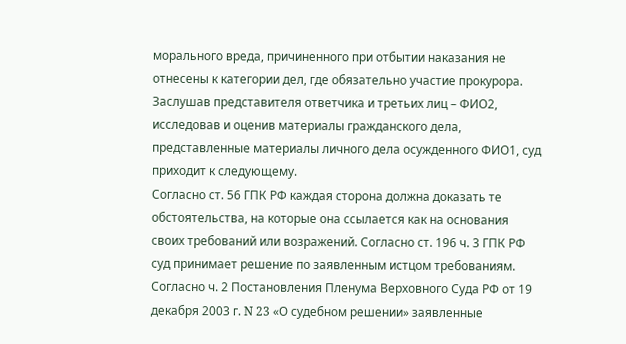морального вреда, причиненного при отбытии наказания не отнесены к категории дел, где обязательно участие прокурора.
Заслушав представителя ответчика и третьих лиц – ФИО2, исследовав и оценив материалы гражданского дела, представленные материалы личного дела осужденного ФИО1, суд приходит к следующему.
Согласно ст. 56 ГПК РФ каждая сторона должна доказать те обстоятельства, на которые она ссылается как на основания своих требований или возражений. Согласно ст. 196 ч. 3 ГПК РФ суд принимает решение по заявленным истцом требованиям. Согласно ч. 2 Постановления Пленума Верховного Суда РФ от 19 декабря 2003 г. N 23 «О судебном решении» заявленные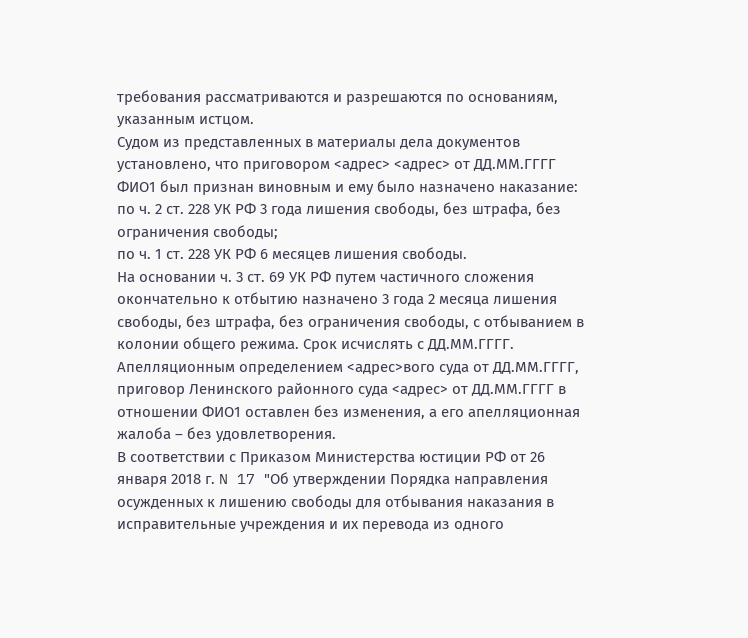требования рассматриваются и разрешаются по основаниям, указанным истцом.
Судом из представленных в материалы дела документов установлено, что приговором <адрес> <адрес> от ДД.ММ.ГГГГ ФИО1 был признан виновным и ему было назначено наказание:
по ч. 2 ст. 228 УК РФ 3 года лишения свободы, без штрафа, без ограничения свободы;
по ч. 1 ст. 228 УК РФ 6 месяцев лишения свободы.
На основании ч. 3 ст. 69 УК РФ путем частичного сложения окончательно к отбытию назначено 3 года 2 месяца лишения свободы, без штрафа, без ограничения свободы, с отбыванием в колонии общего режима. Срок исчислять с ДД.ММ.ГГГГ.
Апелляционным определением <адрес>вого суда от ДД.ММ.ГГГГ, приговор Ленинского районного суда <адрес> от ДД.ММ.ГГГГ в отношении ФИО1 оставлен без изменения, а его апелляционная жалоба – без удовлетворения.
В соответствии с Приказом Министерства юстиции РФ от 26 января 2018 г. N 17 "Об утверждении Порядка направления осужденных к лишению свободы для отбывания наказания в исправительные учреждения и их перевода из одного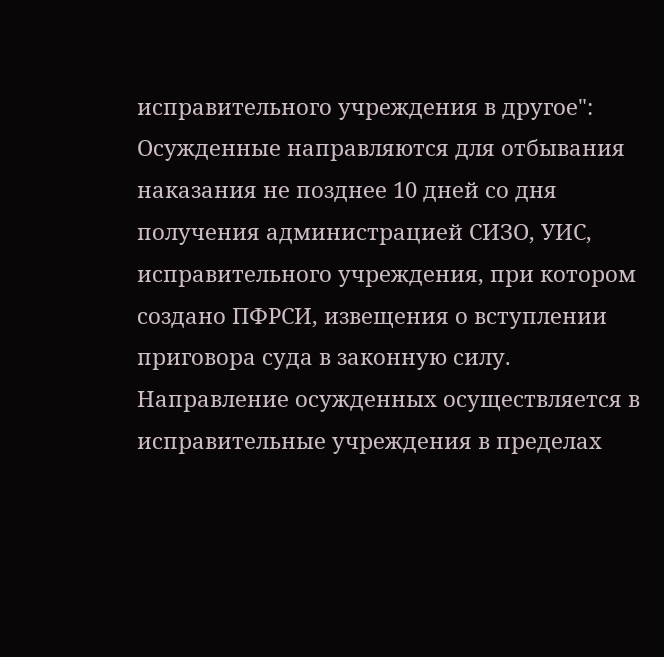исправительного учреждения в другое":
Осужденные направляются для отбывания наказания не позднее 10 дней со дня получения администрацией СИЗО, УИС, исправительного учреждения, при котором создано ПФРСИ, извещения о вступлении приговора суда в законную силу. Направление осужденных осуществляется в исправительные учреждения в пределах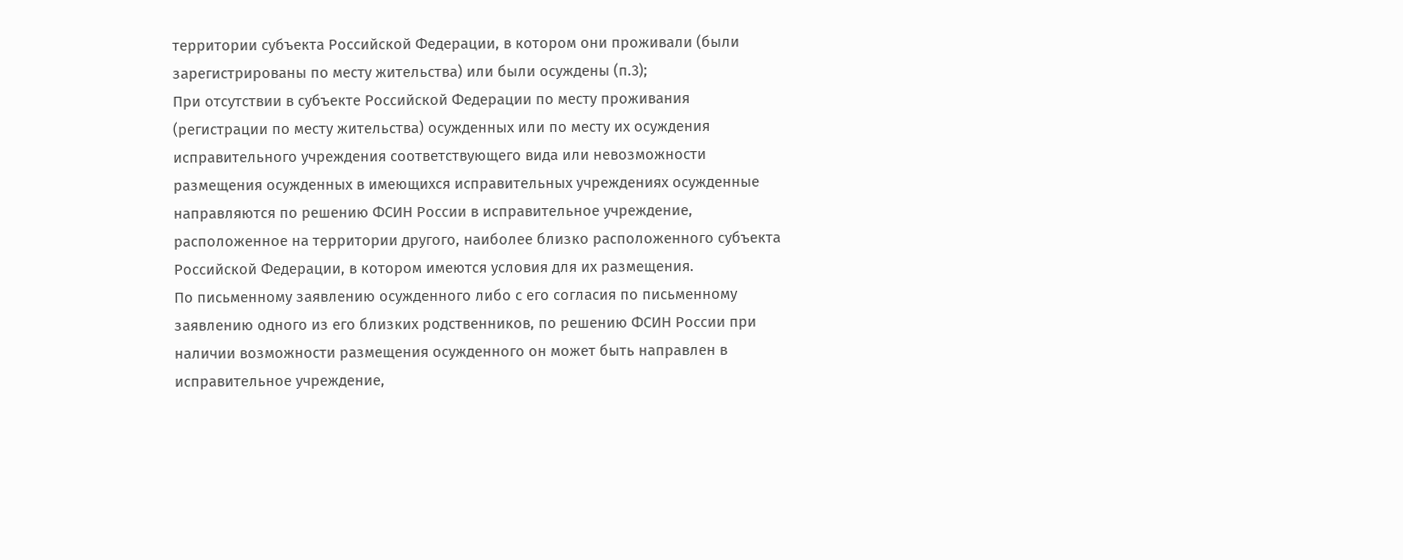территории субъекта Российской Федерации, в котором они проживали (были зарегистрированы по месту жительства) или были осуждены (п.3);
При отсутствии в субъекте Российской Федерации по месту проживания (регистрации по месту жительства) осужденных или по месту их осуждения исправительного учреждения соответствующего вида или невозможности размещения осужденных в имеющихся исправительных учреждениях осужденные направляются по решению ФСИН России в исправительное учреждение, расположенное на территории другого, наиболее близко расположенного субъекта Российской Федерации, в котором имеются условия для их размещения.
По письменному заявлению осужденного либо с его согласия по письменному заявлению одного из его близких родственников, по решению ФСИН России при наличии возможности размещения осужденного он может быть направлен в исправительное учреждение,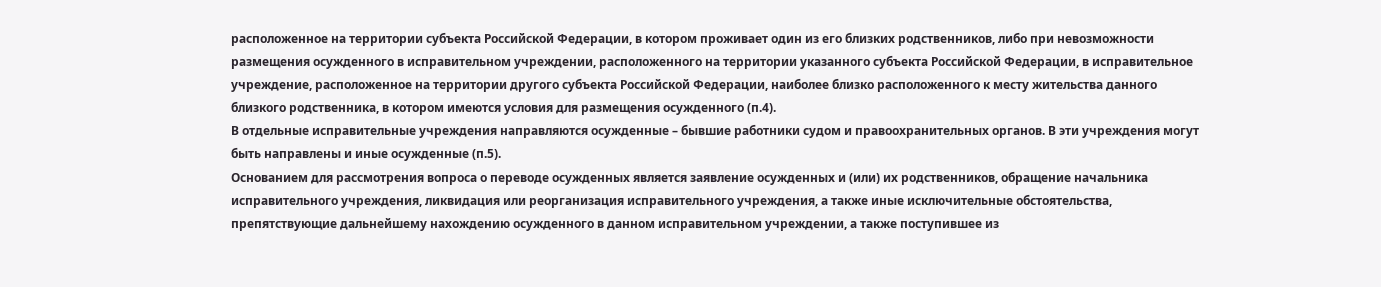расположенное на территории субъекта Российской Федерации, в котором проживает один из его близких родственников, либо при невозможности размещения осужденного в исправительном учреждении, расположенного на территории указанного субъекта Российской Федерации, в исправительное учреждение, расположенное на территории другого субъекта Российской Федерации, наиболее близко расположенного к месту жительства данного близкого родственника, в котором имеются условия для размещения осужденного (п.4).
В отдельные исправительные учреждения направляются осужденные – бывшие работники судом и правоохранительных органов. В эти учреждения могут быть направлены и иные осужденные (п.5).
Основанием для рассмотрения вопроса о переводе осужденных является заявление осужденных и (или) их родственников, обращение начальника исправительного учреждения, ликвидация или реорганизация исправительного учреждения, а также иные исключительные обстоятельства, препятствующие дальнейшему нахождению осужденного в данном исправительном учреждении, а также поступившее из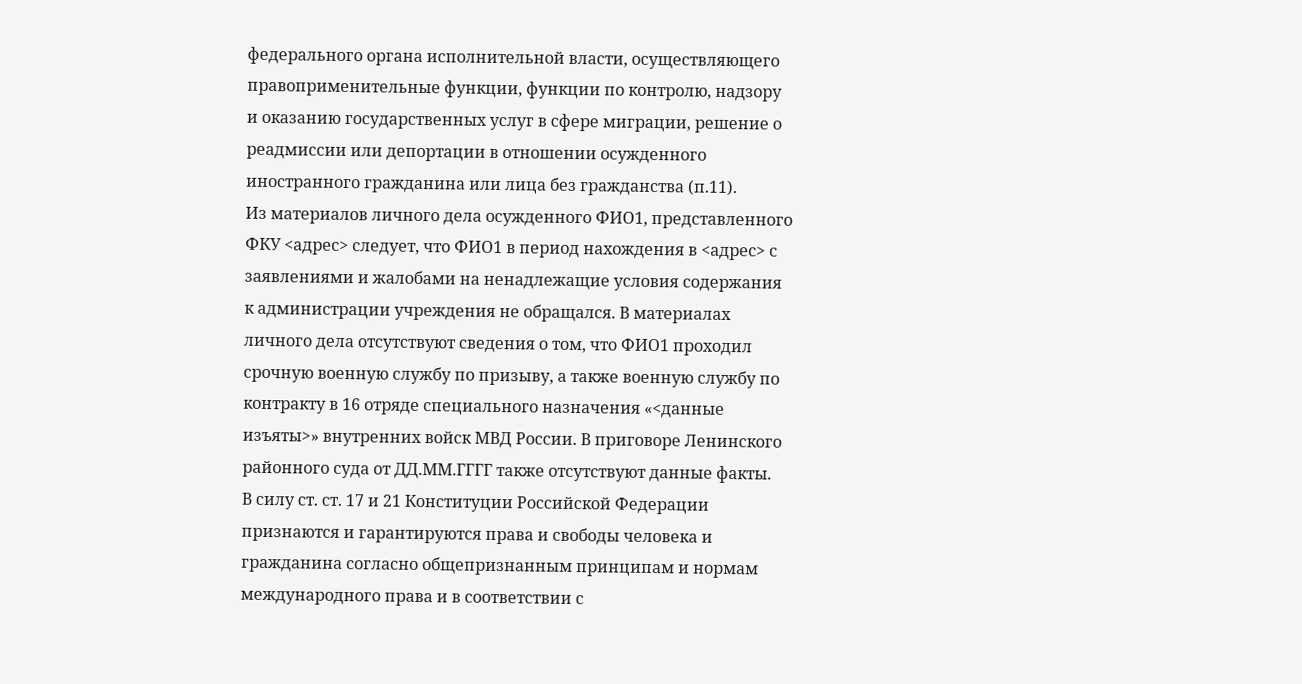федерального органа исполнительной власти, осуществляющего правоприменительные функции, функции по контролю, надзору и оказанию государственных услуг в сфере миграции, решение о реадмиссии или депортации в отношении осужденного иностранного гражданина или лица без гражданства (п.11).
Из материалов личного дела осужденного ФИО1, представленного ФКУ <адрес> следует, что ФИО1 в период нахождения в <адрес> с заявлениями и жалобами на ненадлежащие условия содержания к администрации учреждения не обращался. В материалах личного дела отсутствуют сведения о том, что ФИО1 проходил срочную военную службу по призыву, а также военную службу по контракту в 16 отряде специального назначения «<данные изъяты>» внутренних войск МВД России. В приговоре Ленинского районного суда от ДД.ММ.ГГГГ также отсутствуют данные факты.
В силу ст. ст. 17 и 21 Конституции Российской Федерации признаются и гарантируются права и свободы человека и гражданина согласно общепризнанным принципам и нормам международного права и в соответствии с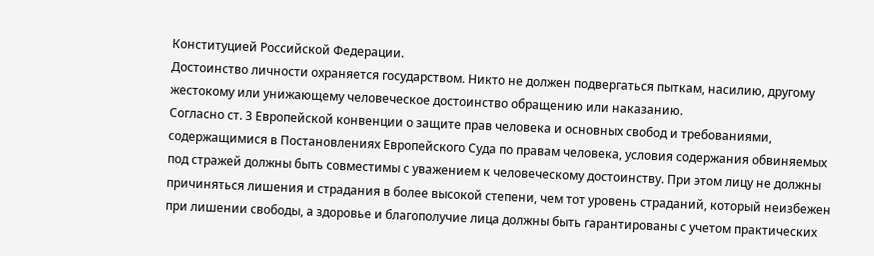Конституцией Российской Федерации.
Достоинство личности охраняется государством. Никто не должен подвергаться пыткам, насилию, другому жестокому или унижающему человеческое достоинство обращению или наказанию.
Согласно ст. 3 Европейской конвенции о защите прав человека и основных свобод и требованиями, содержащимися в Постановлениях Европейского Суда по правам человека, условия содержания обвиняемых под стражей должны быть совместимы с уважением к человеческому достоинству. При этом лицу не должны причиняться лишения и страдания в более высокой степени, чем тот уровень страданий, который неизбежен при лишении свободы, а здоровье и благополучие лица должны быть гарантированы с учетом практических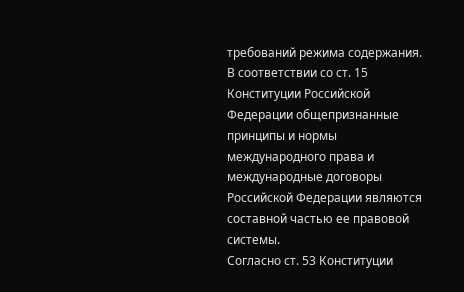требований режима содержания.
В соответствии со ст. 15 Конституции Российской Федерации общепризнанные принципы и нормы международного права и международные договоры Российской Федерации являются составной частью ее правовой системы.
Согласно ст. 53 Конституции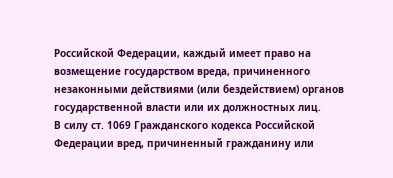Российской Федерации, каждый имеет право на возмещение государством вреда, причиненного незаконными действиями (или бездействием) органов государственной власти или их должностных лиц.
В силу ст. 1069 Гражданского кодекса Российской Федерации вред, причиненный гражданину или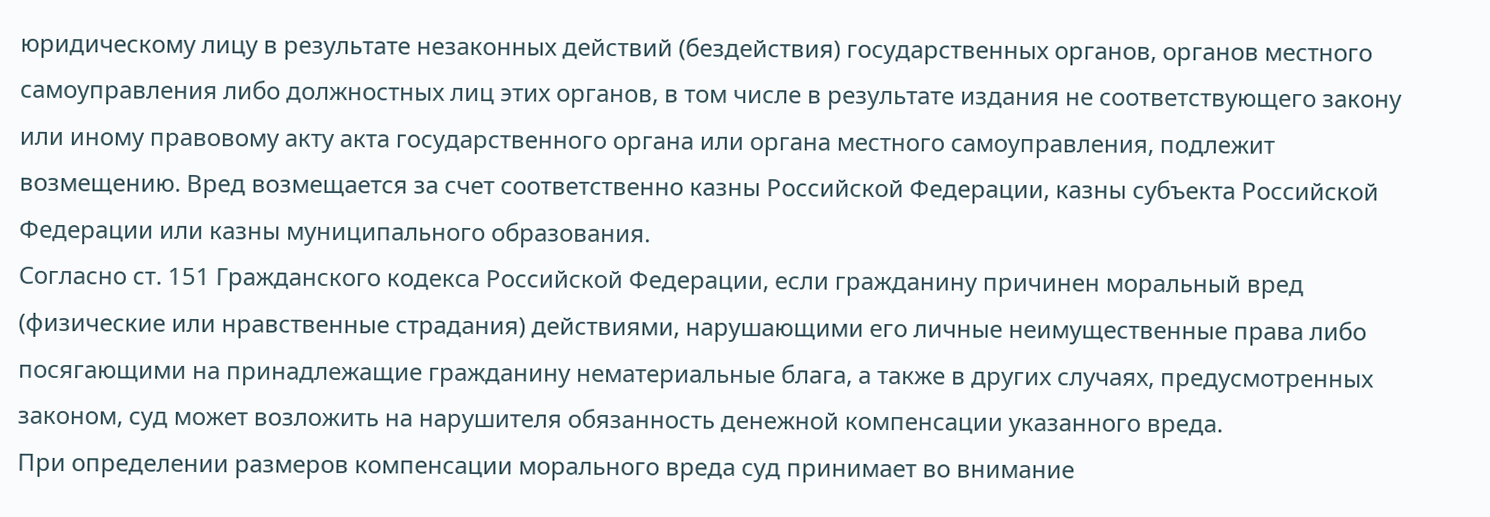юридическому лицу в результате незаконных действий (бездействия) государственных органов, органов местного самоуправления либо должностных лиц этих органов, в том числе в результате издания не соответствующего закону или иному правовому акту акта государственного органа или органа местного самоуправления, подлежит возмещению. Вред возмещается за счет соответственно казны Российской Федерации, казны субъекта Российской Федерации или казны муниципального образования.
Согласно ст. 151 Гражданского кодекса Российской Федерации, если гражданину причинен моральный вред (физические или нравственные страдания) действиями, нарушающими его личные неимущественные права либо посягающими на принадлежащие гражданину нематериальные блага, а также в других случаях, предусмотренных законом, суд может возложить на нарушителя обязанность денежной компенсации указанного вреда.
При определении размеров компенсации морального вреда суд принимает во внимание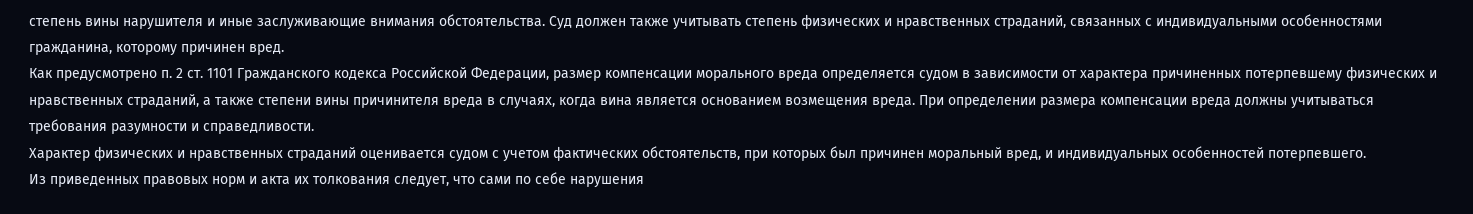степень вины нарушителя и иные заслуживающие внимания обстоятельства. Суд должен также учитывать степень физических и нравственных страданий, связанных с индивидуальными особенностями гражданина, которому причинен вред.
Как предусмотрено п. 2 ст. 1101 Гражданского кодекса Российской Федерации, размер компенсации морального вреда определяется судом в зависимости от характера причиненных потерпевшему физических и нравственных страданий, а также степени вины причинителя вреда в случаях, когда вина является основанием возмещения вреда. При определении размера компенсации вреда должны учитываться требования разумности и справедливости.
Характер физических и нравственных страданий оценивается судом с учетом фактических обстоятельств, при которых был причинен моральный вред, и индивидуальных особенностей потерпевшего.
Из приведенных правовых норм и акта их толкования следует, что сами по себе нарушения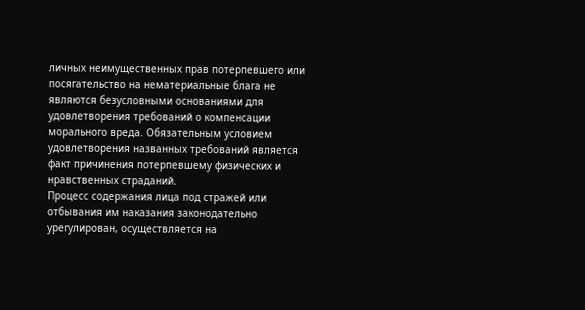личных неимущественных прав потерпевшего или посягательство на нематериальные блага не являются безусловными основаниями для удовлетворения требований о компенсации морального вреда. Обязательным условием удовлетворения названных требований является факт причинения потерпевшему физических и нравственных страданий.
Процесс содержания лица под стражей или отбывания им наказания законодательно урегулирован, осуществляется на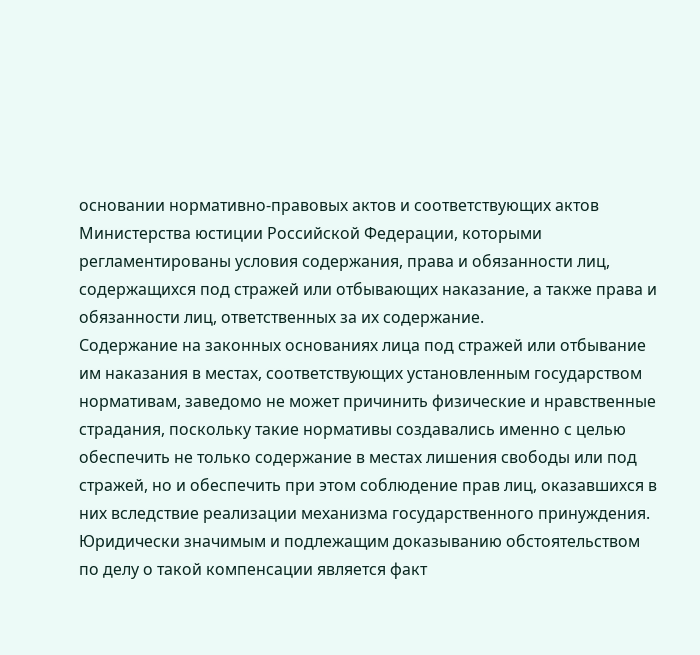основании нормативно-правовых актов и соответствующих актов Министерства юстиции Российской Федерации, которыми регламентированы условия содержания, права и обязанности лиц, содержащихся под стражей или отбывающих наказание, а также права и обязанности лиц, ответственных за их содержание.
Содержание на законных основаниях лица под стражей или отбывание им наказания в местах, соответствующих установленным государством нормативам, заведомо не может причинить физические и нравственные страдания, поскольку такие нормативы создавались именно с целью обеспечить не только содержание в местах лишения свободы или под стражей, но и обеспечить при этом соблюдение прав лиц, оказавшихся в них вследствие реализации механизма государственного принуждения.
Юридически значимым и подлежащим доказыванию обстоятельством по делу о такой компенсации является факт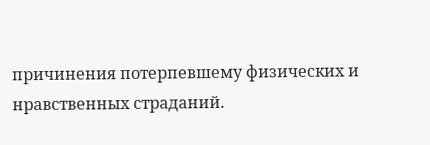причинения потерпевшему физических и нравственных страданий.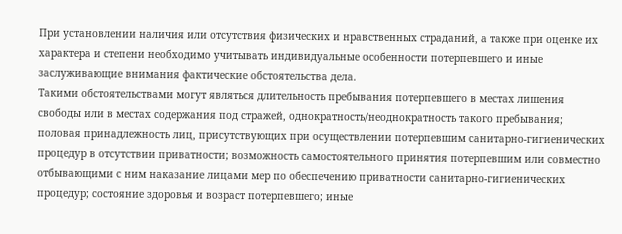При установлении наличия или отсутствия физических и нравственных страданий, а также при оценке их характера и степени необходимо учитывать индивидуальные особенности потерпевшего и иные заслуживающие внимания фактические обстоятельства дела.
Такими обстоятельствами могут являться длительность пребывания потерпевшего в местах лишения свободы или в местах содержания под стражей, однократность/неоднократность такого пребывания; половая принадлежность лиц, присутствующих при осуществлении потерпевшим санитарно-гигиенических процедур в отсутствии приватности; возможность самостоятельного принятия потерпевшим или совместно отбывающими с ним наказание лицами мер по обеспечению приватности санитарно-гигиенических процедур; состояние здоровья и возраст потерпевшего; иные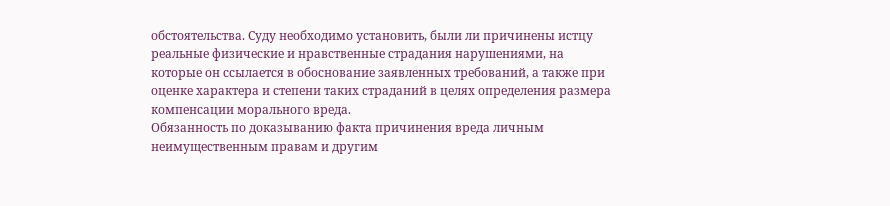обстоятельства. Суду необходимо установить, были ли причинены истцу реальные физические и нравственные страдания нарушениями, на которые он ссылается в обоснование заявленных требований, а также при оценке характера и степени таких страданий в целях определения размера компенсации морального вреда.
Обязанность по доказыванию факта причинения вреда личным неимущественным правам и другим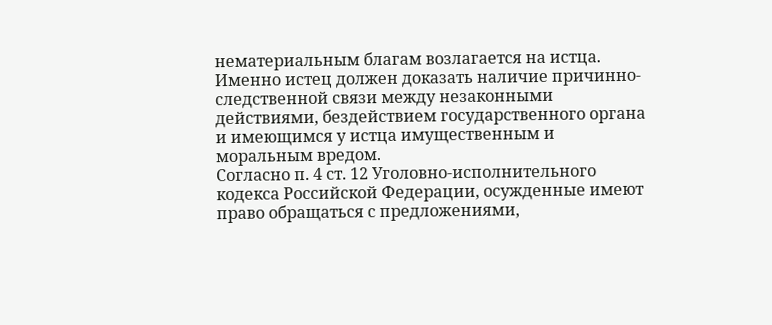нематериальным благам возлагается на истца. Именно истец должен доказать наличие причинно-следственной связи между незаконными действиями, бездействием государственного органа и имеющимся у истца имущественным и моральным вредом.
Согласно п. 4 ст. 12 Уголовно-исполнительного кодекса Российской Федерации, осужденные имеют право обращаться с предложениями,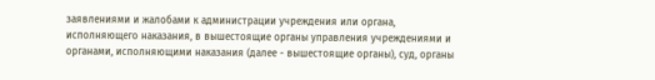заявлениями и жалобами к администрации учреждения или органа, исполняющего наказания, в вышестоящие органы управления учреждениями и органами, исполняющими наказания (далее - вышестоящие органы), суд, органы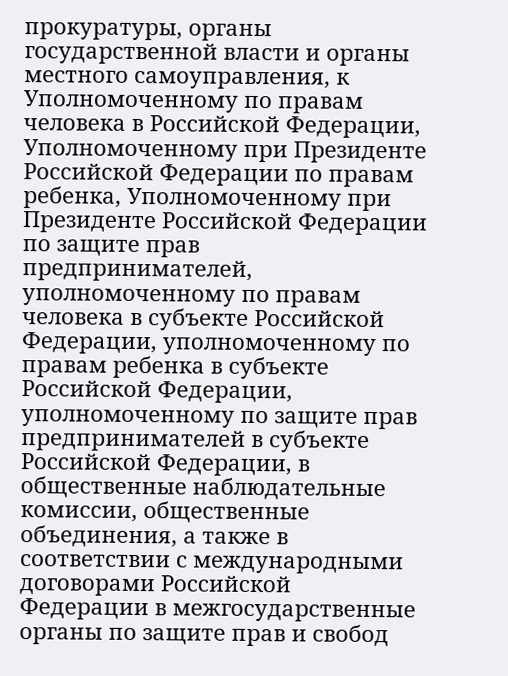прокуратуры, органы государственной власти и органы местного самоуправления, к Уполномоченному по правам человека в Российской Федерации, Уполномоченному при Президенте Российской Федерации по правам ребенка, Уполномоченному при Президенте Российской Федерации по защите прав предпринимателей, уполномоченному по правам человека в субъекте Российской Федерации, уполномоченному по правам ребенка в субъекте Российской Федерации, уполномоченному по защите прав предпринимателей в субъекте Российской Федерации, в общественные наблюдательные комиссии, общественные объединения, а также в соответствии с международными договорами Российской Федерации в межгосударственные органы по защите прав и свобод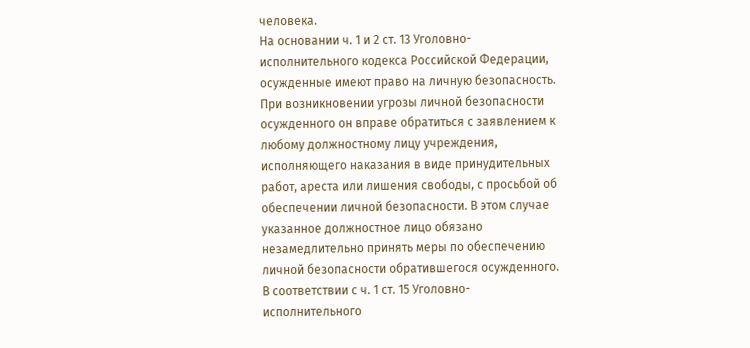человека.
На основании ч. 1 и 2 ст. 13 Уголовно-исполнительного кодекса Российской Федерации, осужденные имеют право на личную безопасность.
При возникновении угрозы личной безопасности осужденного он вправе обратиться с заявлением к любому должностному лицу учреждения, исполняющего наказания в виде принудительных работ, ареста или лишения свободы, с просьбой об обеспечении личной безопасности. В этом случае указанное должностное лицо обязано незамедлительно принять меры по обеспечению личной безопасности обратившегося осужденного.
В соответствии с ч. 1 ст. 15 Уголовно-исполнительного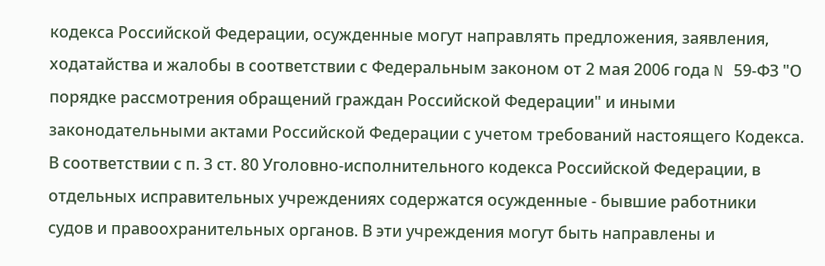кодекса Российской Федерации, осужденные могут направлять предложения, заявления, ходатайства и жалобы в соответствии с Федеральным законом от 2 мая 2006 года N 59-ФЗ "О порядке рассмотрения обращений граждан Российской Федерации" и иными законодательными актами Российской Федерации с учетом требований настоящего Кодекса.
В соответствии с п. 3 ст. 80 Уголовно-исполнительного кодекса Российской Федерации, в отдельных исправительных учреждениях содержатся осужденные - бывшие работники судов и правоохранительных органов. В эти учреждения могут быть направлены и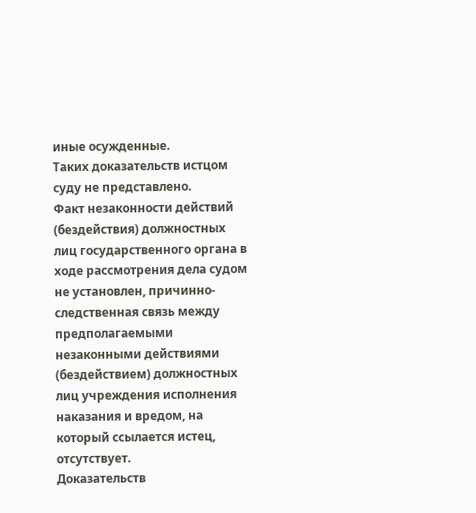иные осужденные.
Таких доказательств истцом суду не представлено.
Факт незаконности действий (бездействия) должностных лиц государственного органа в ходе рассмотрения дела судом не установлен, причинно-следственная связь между предполагаемыми незаконными действиями (бездействием) должностных лиц учреждения исполнения наказания и вредом, на который ссылается истец, отсутствует.
Доказательств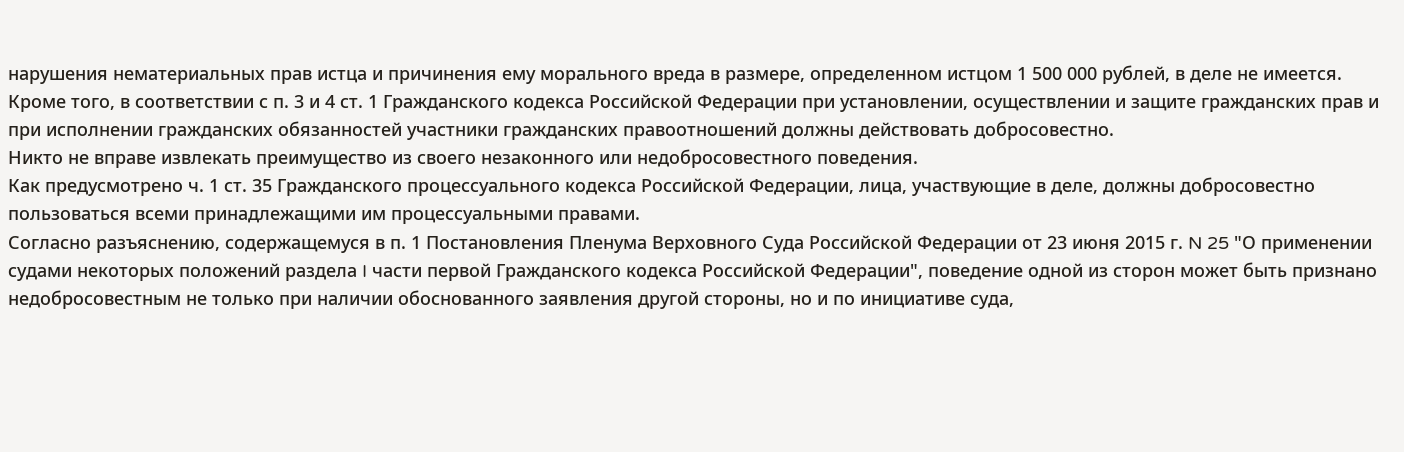нарушения нематериальных прав истца и причинения ему морального вреда в размере, определенном истцом 1 500 000 рублей, в деле не имеется.
Кроме того, в соответствии с п. 3 и 4 ст. 1 Гражданского кодекса Российской Федерации при установлении, осуществлении и защите гражданских прав и при исполнении гражданских обязанностей участники гражданских правоотношений должны действовать добросовестно.
Никто не вправе извлекать преимущество из своего незаконного или недобросовестного поведения.
Как предусмотрено ч. 1 ст. 35 Гражданского процессуального кодекса Российской Федерации, лица, участвующие в деле, должны добросовестно пользоваться всеми принадлежащими им процессуальными правами.
Согласно разъяснению, содержащемуся в п. 1 Постановления Пленума Верховного Суда Российской Федерации от 23 июня 2015 г. N 25 "О применении судами некоторых положений раздела I части первой Гражданского кодекса Российской Федерации", поведение одной из сторон может быть признано недобросовестным не только при наличии обоснованного заявления другой стороны, но и по инициативе суда,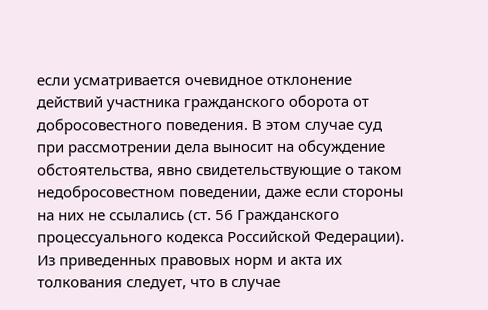если усматривается очевидное отклонение действий участника гражданского оборота от добросовестного поведения. В этом случае суд при рассмотрении дела выносит на обсуждение обстоятельства, явно свидетельствующие о таком недобросовестном поведении, даже если стороны на них не ссылались (ст. 56 Гражданского процессуального кодекса Российской Федерации).
Из приведенных правовых норм и акта их толкования следует, что в случае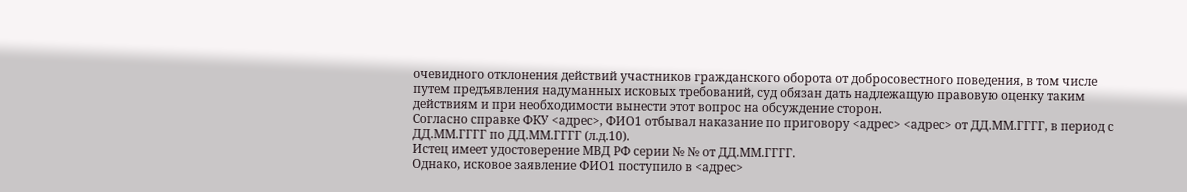очевидного отклонения действий участников гражданского оборота от добросовестного поведения, в том числе путем предъявления надуманных исковых требований, суд обязан дать надлежащую правовую оценку таким действиям и при необходимости вынести этот вопрос на обсуждение сторон.
Согласно справке ФКУ <адрес>, ФИО1 отбывал наказание по приговору <адрес> <адрес> от ДД.ММ.ГГГГ, в период с ДД.ММ.ГГГГ по ДД.ММ.ГГГГ (л.д.10).
Истец имеет удостоверение МВД РФ серии № № от ДД.ММ.ГГГГ.
Однако, исковое заявление ФИО1 поступило в <адрес>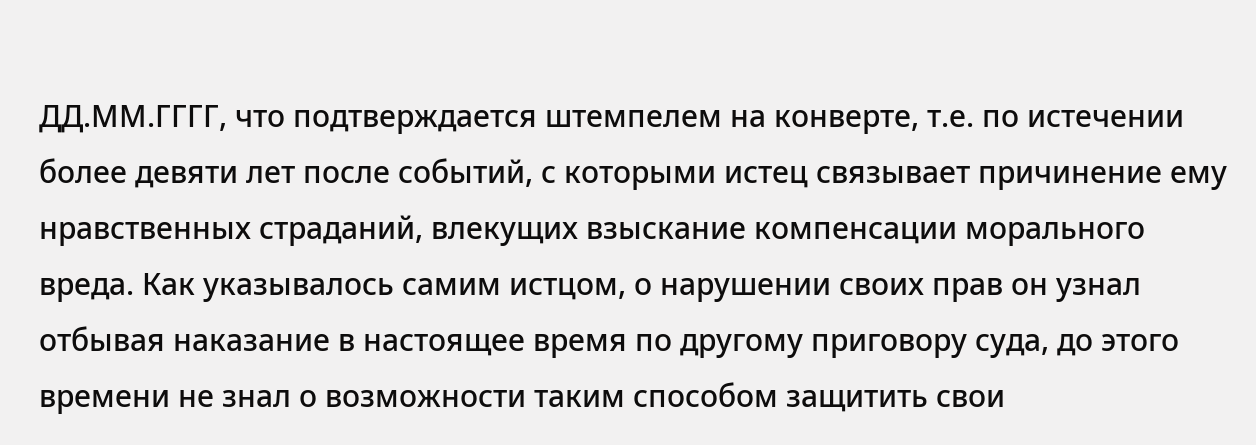ДД.ММ.ГГГГ, что подтверждается штемпелем на конверте, т.е. по истечении более девяти лет после событий, с которыми истец связывает причинение ему нравственных страданий, влекущих взыскание компенсации морального вреда. Как указывалось самим истцом, о нарушении своих прав он узнал отбывая наказание в настоящее время по другому приговору суда, до этого времени не знал о возможности таким способом защитить свои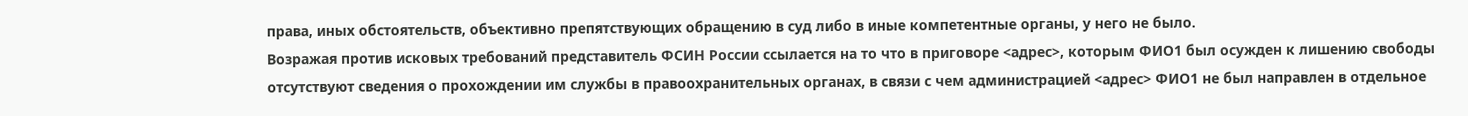права, иных обстоятельств, объективно препятствующих обращению в суд либо в иные компетентные органы, у него не было.
Возражая против исковых требований представитель ФСИН России ссылается на то что в приговоре <адрес>, которым ФИО1 был осужден к лишению свободы отсутствуют сведения о прохождении им службы в правоохранительных органах, в связи с чем администрацией <адрес> ФИО1 не был направлен в отдельное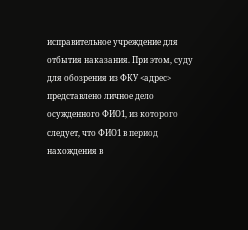исправительное учреждение для отбытия наказания. При этом, суду для обозрения из ФКУ <адрес> представлено личное дело осужденного ФИО1, из которого следует, что ФИО1 в период нахождения в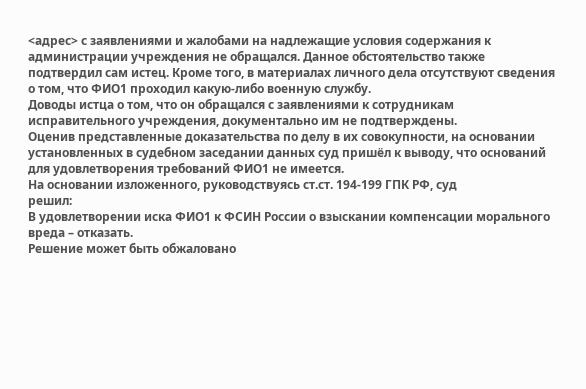<адрес> с заявлениями и жалобами на надлежащие условия содержания к администрации учреждения не обращался. Данное обстоятельство также подтвердил сам истец. Кроме того, в материалах личного дела отсутствуют сведения о том, что ФИО1 проходил какую-либо военную службу.
Доводы истца о том, что он обращался с заявлениями к сотрудникам исправительного учреждения, документально им не подтверждены.
Оценив представленные доказательства по делу в их совокупности, на основании установленных в судебном заседании данных суд пришёл к выводу, что оснований для удовлетворения требований ФИО1 не имеется.
На основании изложенного, руководствуясь ст.ст. 194-199 ГПК РФ, суд
решил:
В удовлетворении иска ФИО1 к ФСИН России о взыскании компенсации морального вреда – отказать.
Решение может быть обжаловано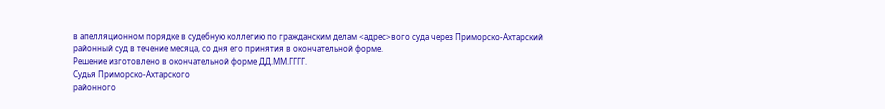в апелляционном порядке в судебную коллегию по гражданским делам <адрес>вого суда через Приморско-Ахтарский районный суд в течение месяца, со дня его принятия в окончательной форме.
Решение изготовлено в окончательной форме ДД.ММ.ГГГГ.
Судья Приморско-Ахтарского
районного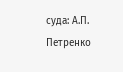суда: А.П. Петренко